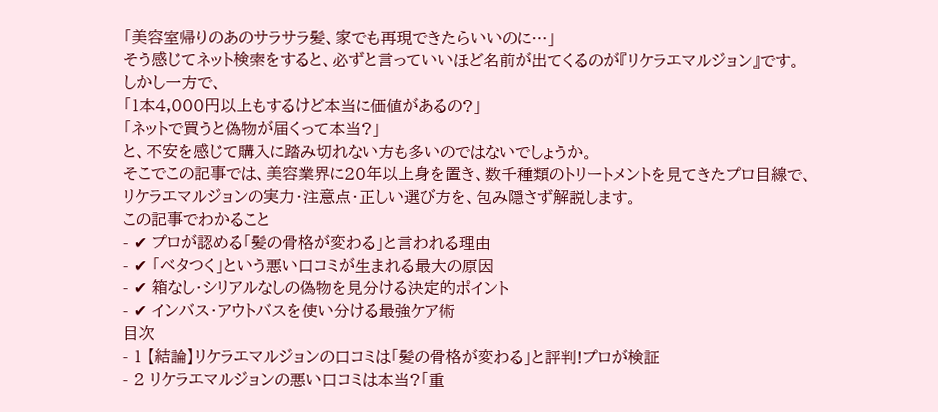「美容室帰りのあのサラサラ髪、家でも再現できたらいいのに…」
そう感じてネット検索をすると、必ずと言っていいほど名前が出てくるのが『リケラエマルジョン』です。
しかし一方で、
「1本4,000円以上もするけど本当に価値があるの?」
「ネットで買うと偽物が届くって本当?」
と、不安を感じて購入に踏み切れない方も多いのではないでしょうか。
そこでこの記事では、美容業界に20年以上身を置き、数千種類のトリートメントを見てきたプロ目線で、
リケラエマルジョンの実力・注意点・正しい選び方を、包み隠さず解説します。
この記事でわかること
- ✔ プロが認める「髪の骨格が変わる」と言われる理由
- ✔ 「ベタつく」という悪い口コミが生まれる最大の原因
- ✔ 箱なし・シリアルなしの偽物を見分ける決定的ポイント
- ✔ インバス・アウトバスを使い分ける最強ケア術
目次
- 1 【結論】リケラエマルジョンの口コミは「髪の骨格が変わる」と評判!プロが検証
- 2 リケラエマルジョンの悪い口コミは本当?「重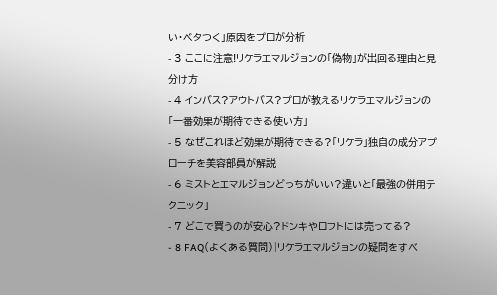い・ベタつく」原因をプロが分析
- 3 ここに注意!リケラエマルジョンの「偽物」が出回る理由と見分け方
- 4 インバス?アウトバス?プロが教えるリケラエマルジョンの「一番効果が期待できる使い方」
- 5 なぜこれほど効果が期待できる?「リケラ」独自の成分アプローチを美容部員が解説
- 6 ミストとエマルジョンどっちがいい?違いと「最強の併用テクニック」
- 7 どこで買うのが安心?ドンキやロフトには売ってる?
- 8 FAQ(よくある質問)|リケラエマルジョンの疑問をすべ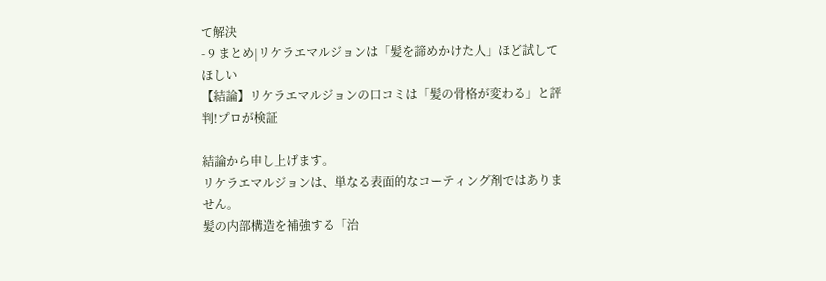て解決
- 9 まとめ|リケラエマルジョンは「髪を諦めかけた人」ほど試してほしい
【結論】リケラエマルジョンの口コミは「髪の骨格が変わる」と評判!プロが検証

結論から申し上げます。
リケラエマルジョンは、単なる表面的なコーティング剤ではありません。
髪の内部構造を補強する「治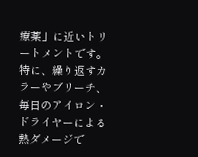療薬」に近いトリートメントです。
特に、繰り返すカラーやブリーチ、
毎日のアイロン・ドライヤーによる熱ダメージで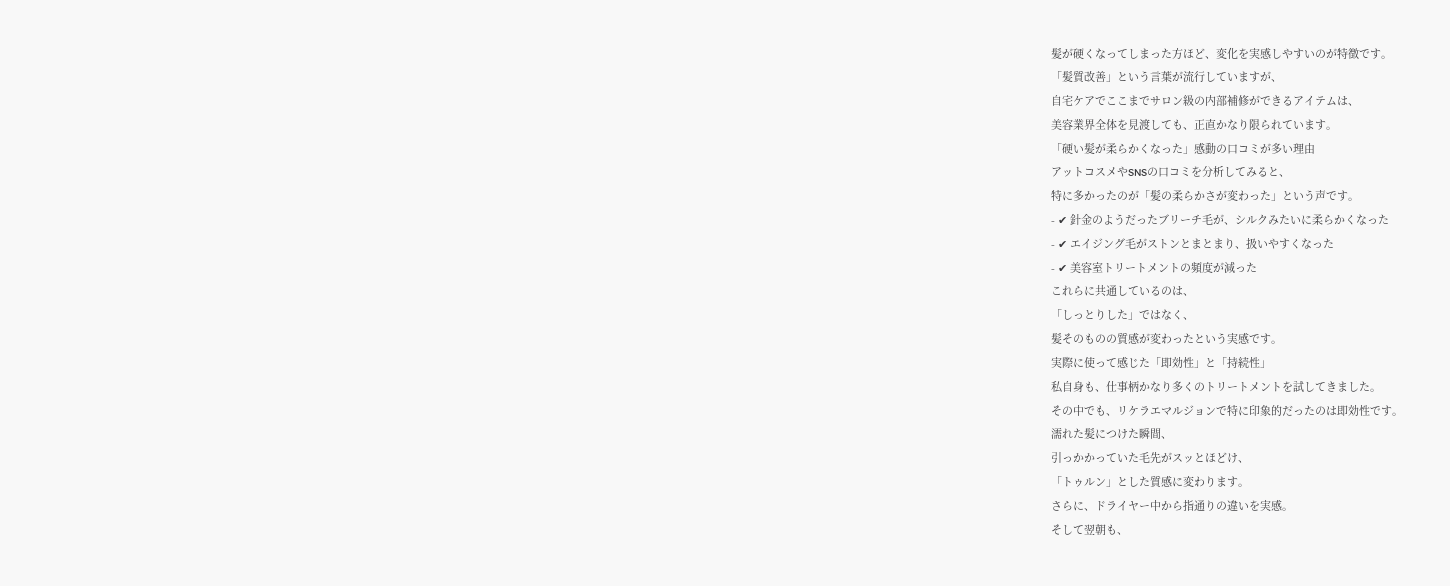髪が硬くなってしまった方ほど、変化を実感しやすいのが特徴です。
「髪質改善」という言葉が流行していますが、
自宅ケアでここまでサロン級の内部補修ができるアイテムは、
美容業界全体を見渡しても、正直かなり限られています。
「硬い髪が柔らかくなった」感動の口コミが多い理由
アットコスメやSNSの口コミを分析してみると、
特に多かったのが「髪の柔らかさが変わった」という声です。
- ✔ 針金のようだったブリーチ毛が、シルクみたいに柔らかくなった
- ✔ エイジング毛がストンとまとまり、扱いやすくなった
- ✔ 美容室トリートメントの頻度が減った
これらに共通しているのは、
「しっとりした」ではなく、
髪そのものの質感が変わったという実感です。
実際に使って感じた「即効性」と「持続性」
私自身も、仕事柄かなり多くのトリートメントを試してきました。
その中でも、リケラエマルジョンで特に印象的だったのは即効性です。
濡れた髪につけた瞬間、
引っかかっていた毛先がスッとほどけ、
「トゥルン」とした質感に変わります。
さらに、ドライヤー中から指通りの違いを実感。
そして翌朝も、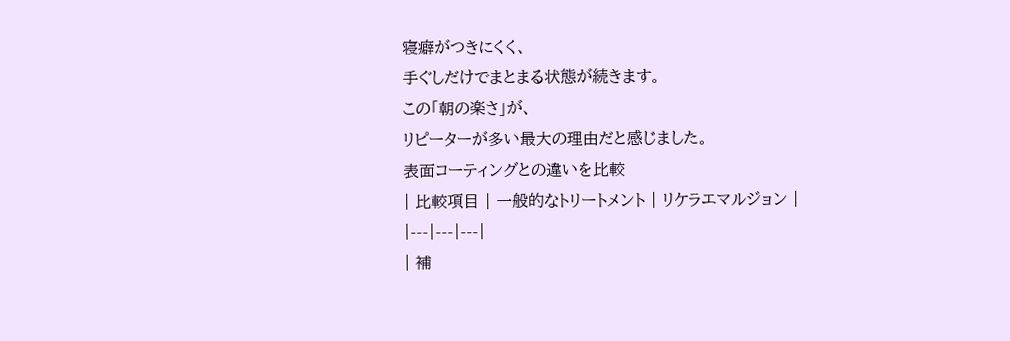寝癖がつきにくく、
手ぐしだけでまとまる状態が続きます。
この「朝の楽さ」が、
リピーターが多い最大の理由だと感じました。
表面コーティングとの違いを比較
| 比較項目 | 一般的なトリートメント | リケラエマルジョン |
|---|---|---|
| 補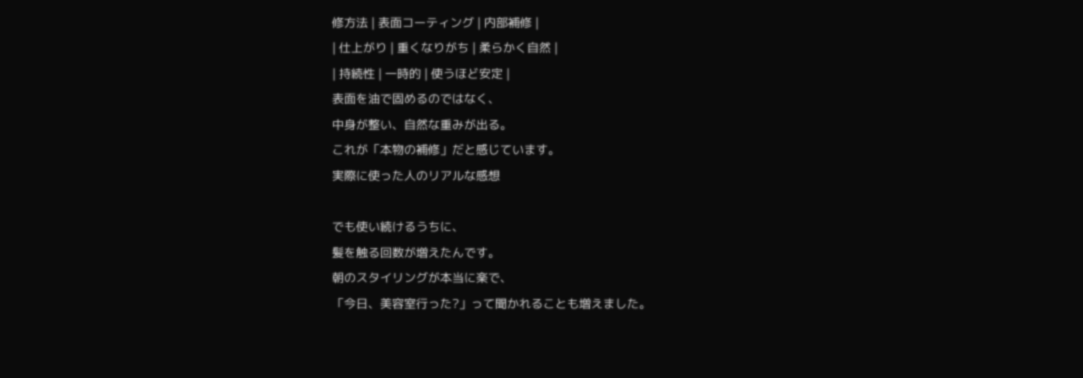修方法 | 表面コーティング | 内部補修 |
| 仕上がり | 重くなりがち | 柔らかく自然 |
| 持続性 | 一時的 | 使うほど安定 |
表面を油で固めるのではなく、
中身が整い、自然な重みが出る。
これが「本物の補修」だと感じています。
実際に使った人のリアルな感想

でも使い続けるうちに、
髪を触る回数が増えたんです。
朝のスタイリングが本当に楽で、
「今日、美容室行った?」って聞かれることも増えました。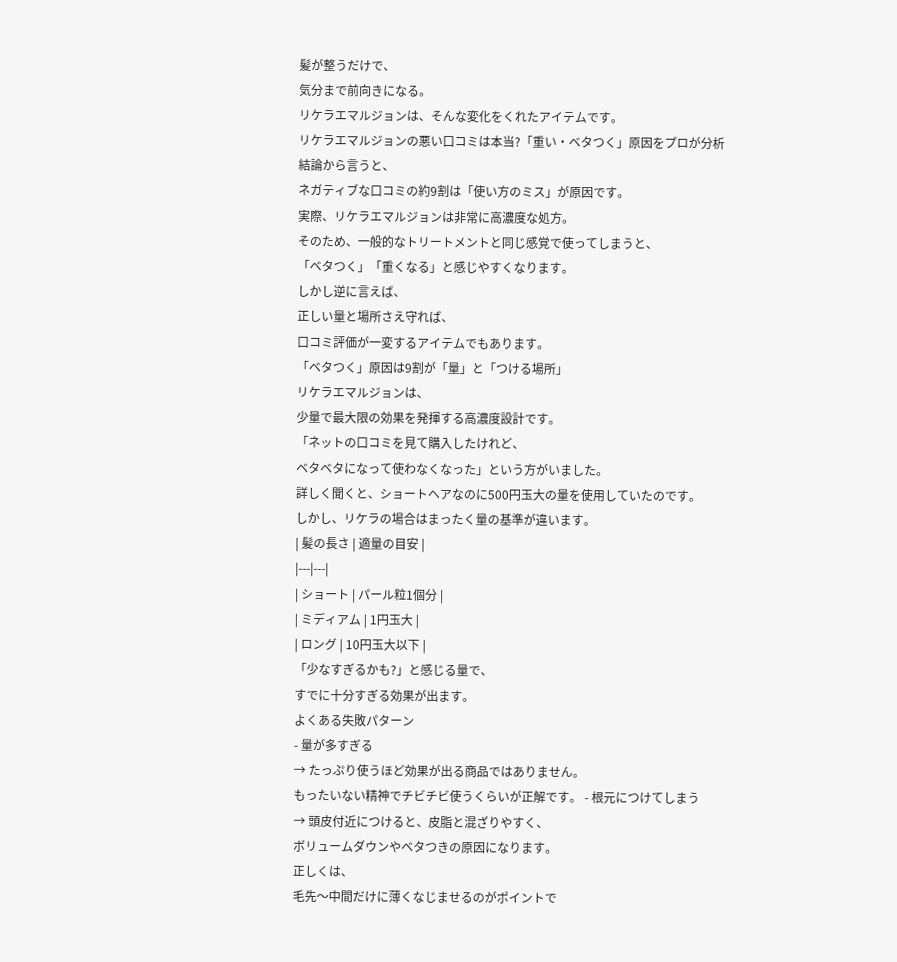髪が整うだけで、
気分まで前向きになる。
リケラエマルジョンは、そんな変化をくれたアイテムです。
リケラエマルジョンの悪い口コミは本当?「重い・ベタつく」原因をプロが分析
結論から言うと、
ネガティブな口コミの約9割は「使い方のミス」が原因です。
実際、リケラエマルジョンは非常に高濃度な処方。
そのため、一般的なトリートメントと同じ感覚で使ってしまうと、
「ベタつく」「重くなる」と感じやすくなります。
しかし逆に言えば、
正しい量と場所さえ守れば、
口コミ評価が一変するアイテムでもあります。
「ベタつく」原因は9割が「量」と「つける場所」
リケラエマルジョンは、
少量で最大限の効果を発揮する高濃度設計です。
「ネットの口コミを見て購入したけれど、
ベタベタになって使わなくなった」という方がいました。
詳しく聞くと、ショートヘアなのに500円玉大の量を使用していたのです。
しかし、リケラの場合はまったく量の基準が違います。
| 髪の長さ | 適量の目安 |
|---|---|
| ショート | パール粒1個分 |
| ミディアム | 1円玉大 |
| ロング | 10円玉大以下 |
「少なすぎるかも?」と感じる量で、
すでに十分すぎる効果が出ます。
よくある失敗パターン
- 量が多すぎる
→ たっぷり使うほど効果が出る商品ではありません。
もったいない精神でチビチビ使うくらいが正解です。 - 根元につけてしまう
→ 頭皮付近につけると、皮脂と混ざりやすく、
ボリュームダウンやベタつきの原因になります。
正しくは、
毛先〜中間だけに薄くなじませるのがポイントで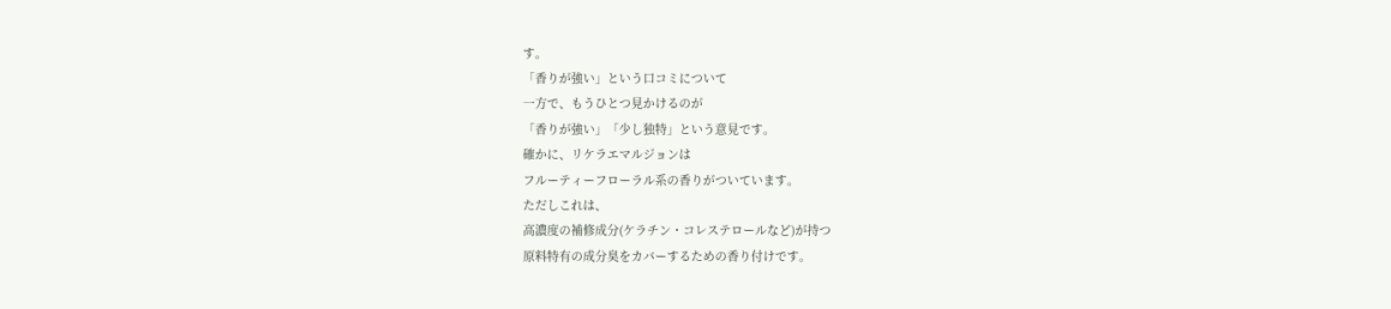す。
「香りが強い」という口コミについて
一方で、もうひとつ見かけるのが
「香りが強い」「少し独特」という意見です。
確かに、リケラエマルジョンは
フルーティーフローラル系の香りがついています。
ただしこれは、
高濃度の補修成分(ケラチン・コレステロールなど)が持つ
原料特有の成分臭をカバーするための香り付けです。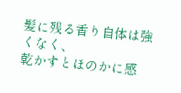髪に残る香り自体は強くなく、
乾かすとほのかに感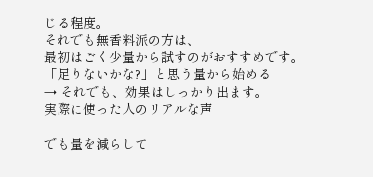じる程度。
それでも無香料派の方は、
最初はごく少量から試すのがおすすめです。
「足りないかな?」と思う量から始める
→ それでも、効果はしっかり出ます。
実際に使った人のリアルな声

でも量を減らして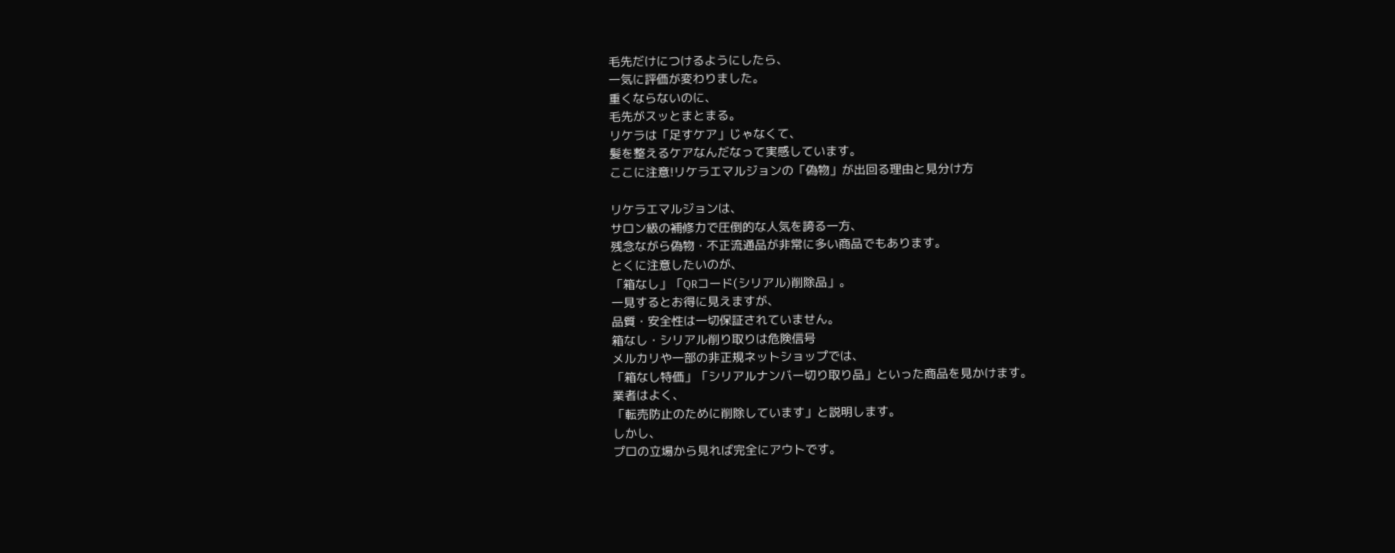毛先だけにつけるようにしたら、
一気に評価が変わりました。
重くならないのに、
毛先がスッとまとまる。
リケラは「足すケア」じゃなくて、
髪を整えるケアなんだなって実感しています。
ここに注意!リケラエマルジョンの「偽物」が出回る理由と見分け方

リケラエマルジョンは、
サロン級の補修力で圧倒的な人気を誇る一方、
残念ながら偽物・不正流通品が非常に多い商品でもあります。
とくに注意したいのが、
「箱なし」「QRコード(シリアル)削除品」。
一見するとお得に見えますが、
品質・安全性は一切保証されていません。
箱なし・シリアル削り取りは危険信号
メルカリや一部の非正規ネットショップでは、
「箱なし特価」「シリアルナンバー切り取り品」といった商品を見かけます。
業者はよく、
「転売防止のために削除しています」と説明します。
しかし、
プロの立場から見れば完全にアウトです。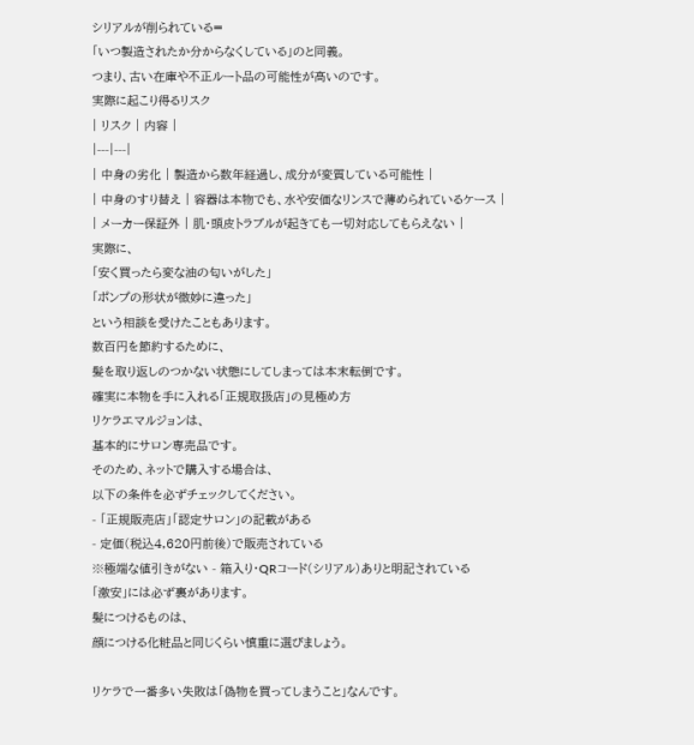シリアルが削られている=
「いつ製造されたか分からなくしている」のと同義。
つまり、古い在庫や不正ルート品の可能性が高いのです。
実際に起こり得るリスク
| リスク | 内容 |
|---|---|
| 中身の劣化 | 製造から数年経過し、成分が変質している可能性 |
| 中身のすり替え | 容器は本物でも、水や安価なリンスで薄められているケース |
| メーカー保証外 | 肌・頭皮トラブルが起きても一切対応してもらえない |
実際に、
「安く買ったら変な油の匂いがした」
「ポンプの形状が微妙に違った」
という相談を受けたこともあります。
数百円を節約するために、
髪を取り返しのつかない状態にしてしまっては本末転倒です。
確実に本物を手に入れる「正規取扱店」の見極め方
リケラエマルジョンは、
基本的にサロン専売品です。
そのため、ネットで購入する場合は、
以下の条件を必ずチェックしてください。
- 「正規販売店」「認定サロン」の記載がある
- 定価(税込4,620円前後)で販売されている
※極端な値引きがない - 箱入り・QRコード(シリアル)ありと明記されている
「激安」には必ず裏があります。
髪につけるものは、
顔につける化粧品と同じくらい慎重に選びましょう。

リケラで一番多い失敗は「偽物を買ってしまうこと」なんです。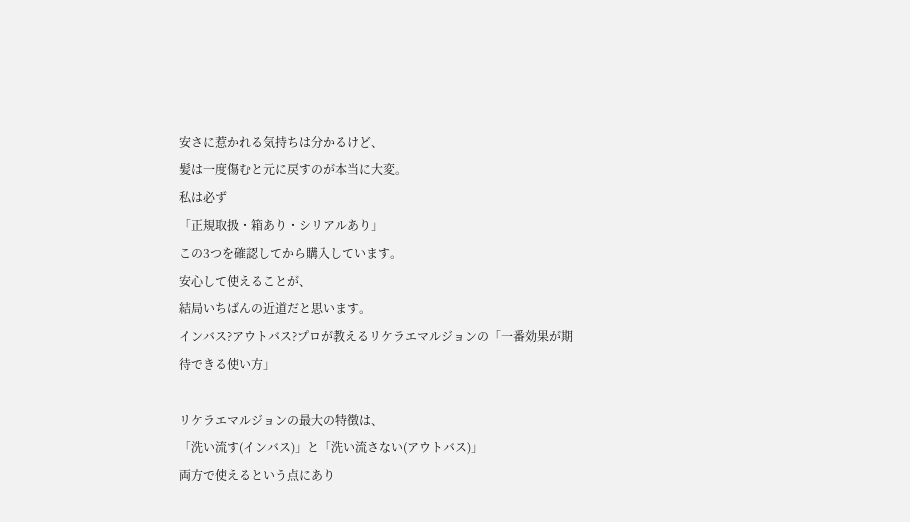安さに惹かれる気持ちは分かるけど、
髪は一度傷むと元に戻すのが本当に大変。
私は必ず
「正規取扱・箱あり・シリアルあり」
この3つを確認してから購入しています。
安心して使えることが、
結局いちばんの近道だと思います。
インバス?アウトバス?プロが教えるリケラエマルジョンの「一番効果が期待できる使い方」

リケラエマルジョンの最大の特徴は、
「洗い流す(インバス)」と「洗い流さない(アウトバス)」
両方で使えるという点にあり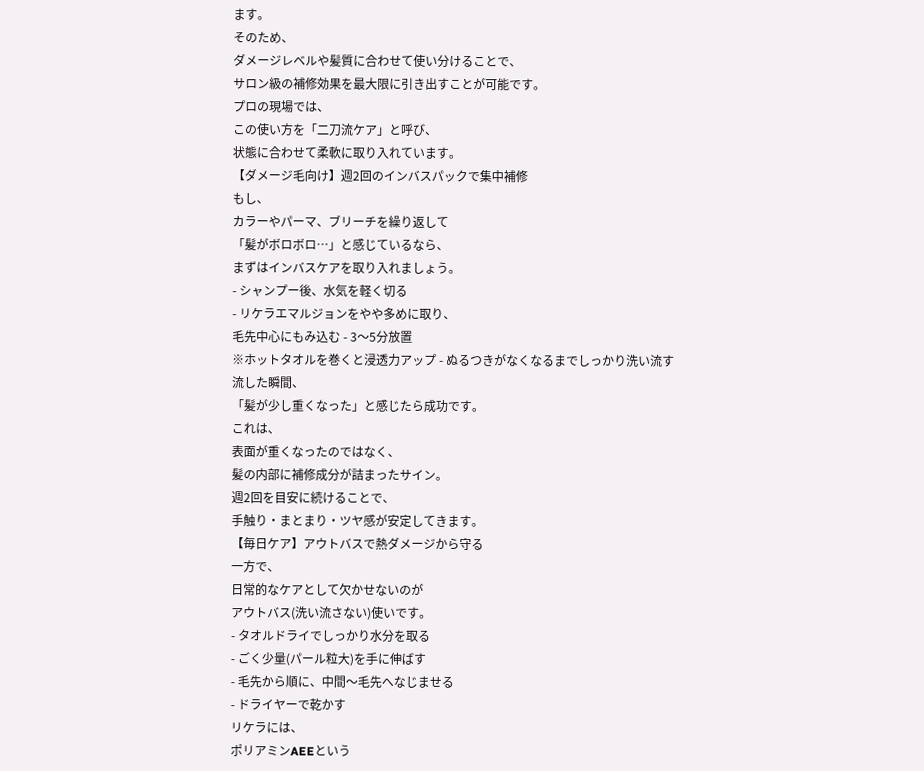ます。
そのため、
ダメージレベルや髪質に合わせて使い分けることで、
サロン級の補修効果を最大限に引き出すことが可能です。
プロの現場では、
この使い方を「二刀流ケア」と呼び、
状態に合わせて柔軟に取り入れています。
【ダメージ毛向け】週2回のインバスパックで集中補修
もし、
カラーやパーマ、ブリーチを繰り返して
「髪がボロボロ…」と感じているなら、
まずはインバスケアを取り入れましょう。
- シャンプー後、水気を軽く切る
- リケラエマルジョンをやや多めに取り、
毛先中心にもみ込む - 3〜5分放置
※ホットタオルを巻くと浸透力アップ - ぬるつきがなくなるまでしっかり洗い流す
流した瞬間、
「髪が少し重くなった」と感じたら成功です。
これは、
表面が重くなったのではなく、
髪の内部に補修成分が詰まったサイン。
週2回を目安に続けることで、
手触り・まとまり・ツヤ感が安定してきます。
【毎日ケア】アウトバスで熱ダメージから守る
一方で、
日常的なケアとして欠かせないのが
アウトバス(洗い流さない)使いです。
- タオルドライでしっかり水分を取る
- ごく少量(パール粒大)を手に伸ばす
- 毛先から順に、中間〜毛先へなじませる
- ドライヤーで乾かす
リケラには、
ポリアミンAEEという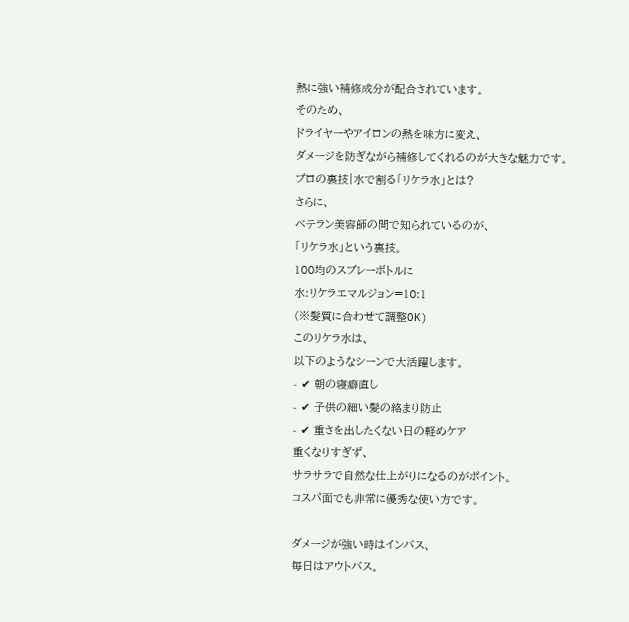熱に強い補修成分が配合されています。
そのため、
ドライヤーやアイロンの熱を味方に変え、
ダメージを防ぎながら補修してくれるのが大きな魅力です。
プロの裏技|水で割る「リケラ水」とは?
さらに、
ベテラン美容師の間で知られているのが、
「リケラ水」という裏技。
100均のスプレーボトルに
水:リケラエマルジョン=10:1
(※髪質に合わせて調整OK)
このリケラ水は、
以下のようなシーンで大活躍します。
- ✔ 朝の寝癖直し
- ✔ 子供の細い髪の絡まり防止
- ✔ 重さを出したくない日の軽めケア
重くなりすぎず、
サラサラで自然な仕上がりになるのがポイント。
コスパ面でも非常に優秀な使い方です。

ダメージが強い時はインバス、
毎日はアウトバス。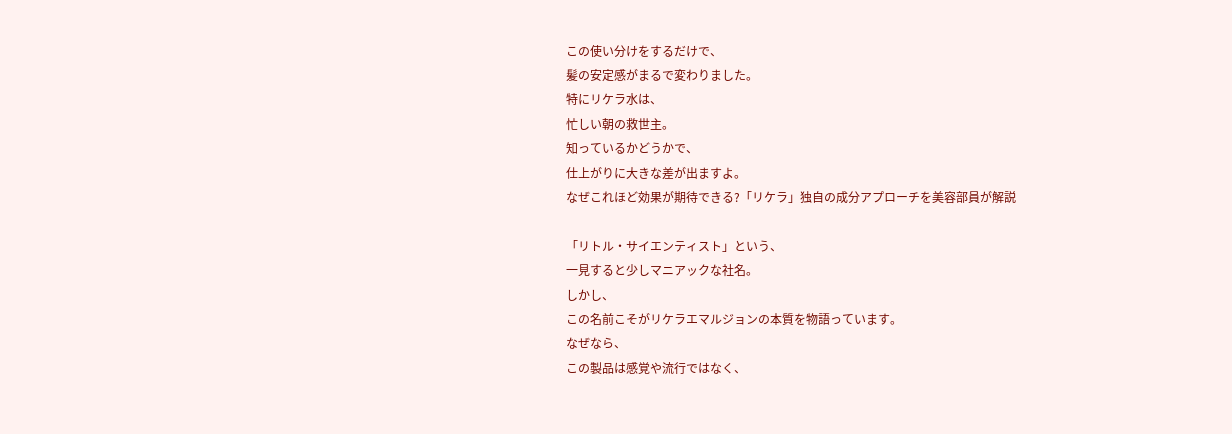この使い分けをするだけで、
髪の安定感がまるで変わりました。
特にリケラ水は、
忙しい朝の救世主。
知っているかどうかで、
仕上がりに大きな差が出ますよ。
なぜこれほど効果が期待できる?「リケラ」独自の成分アプローチを美容部員が解説

「リトル・サイエンティスト」という、
一見すると少しマニアックな社名。
しかし、
この名前こそがリケラエマルジョンの本質を物語っています。
なぜなら、
この製品は感覚や流行ではなく、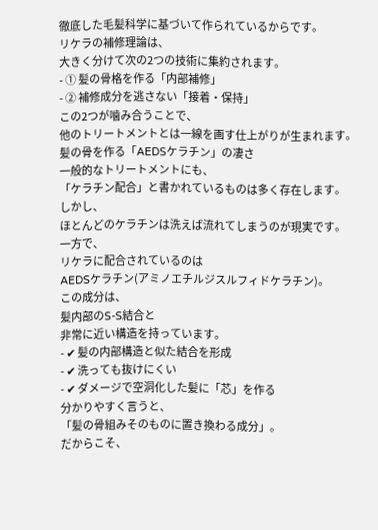徹底した毛髪科学に基づいて作られているからです。
リケラの補修理論は、
大きく分けて次の2つの技術に集約されます。
- ① 髪の骨格を作る「内部補修」
- ② 補修成分を逃さない「接着・保持」
この2つが噛み合うことで、
他のトリートメントとは一線を画す仕上がりが生まれます。
髪の骨を作る「AEDSケラチン」の凄さ
一般的なトリートメントにも、
「ケラチン配合」と書かれているものは多く存在します。
しかし、
ほとんどのケラチンは洗えば流れてしまうのが現実です。
一方で、
リケラに配合されているのは
AEDSケラチン(アミノエチルジスルフィドケラチン)。
この成分は、
髪内部のS-S結合と
非常に近い構造を持っています。
- ✔ 髪の内部構造と似た結合を形成
- ✔ 洗っても抜けにくい
- ✔ ダメージで空洞化した髪に「芯」を作る
分かりやすく言うと、
「髪の骨組みそのものに置き換わる成分」。
だからこそ、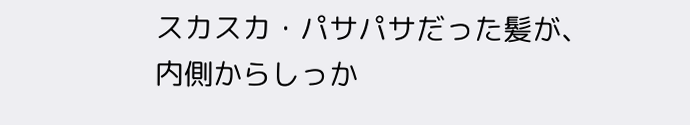スカスカ・パサパサだった髪が、
内側からしっか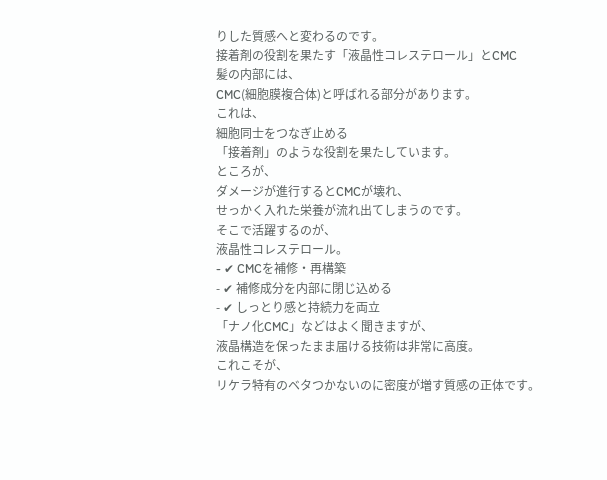りした質感へと変わるのです。
接着剤の役割を果たす「液晶性コレステロール」とCMC
髪の内部には、
CMC(細胞膜複合体)と呼ばれる部分があります。
これは、
細胞同士をつなぎ止める
「接着剤」のような役割を果たしています。
ところが、
ダメージが進行するとCMCが壊れ、
せっかく入れた栄養が流れ出てしまうのです。
そこで活躍するのが、
液晶性コレステロール。
- ✔ CMCを補修・再構築
- ✔ 補修成分を内部に閉じ込める
- ✔ しっとり感と持続力を両立
「ナノ化CMC」などはよく聞きますが、
液晶構造を保ったまま届ける技術は非常に高度。
これこそが、
リケラ特有のベタつかないのに密度が増す質感の正体です。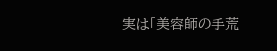実は「美容師の手荒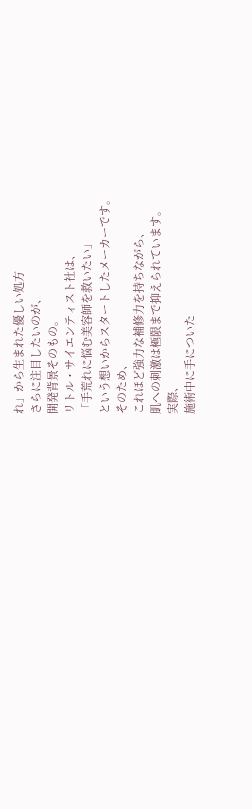れ」から生まれた優しい処方
さらに注目したいのが、
開発背景そのもの。
リトル・サイエンティスト社は、
「手荒れに悩む美容師を救いたい」
という想いからスタートしたメーカーです。
そのため、
これほど強力な補修力を持ちながら、
肌への刺激は極限まで抑えられています。
実際、
施術中に手についた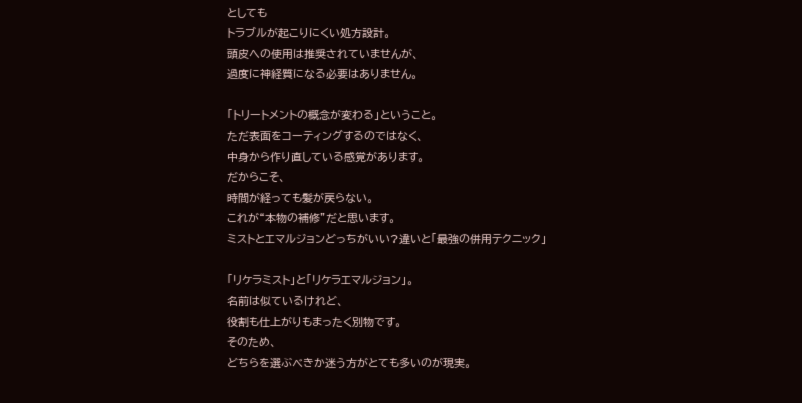としても
トラブルが起こりにくい処方設計。
頭皮への使用は推奨されていませんが、
過度に神経質になる必要はありません。

「トリートメントの概念が変わる」ということ。
ただ表面をコーティングするのではなく、
中身から作り直している感覚があります。
だからこそ、
時間が経っても髪が戻らない。
これが“本物の補修”だと思います。
ミストとエマルジョンどっちがいい?違いと「最強の併用テクニック」

「リケラミスト」と「リケラエマルジョン」。
名前は似ているけれど、
役割も仕上がりもまったく別物です。
そのため、
どちらを選ぶべきか迷う方がとても多いのが現実。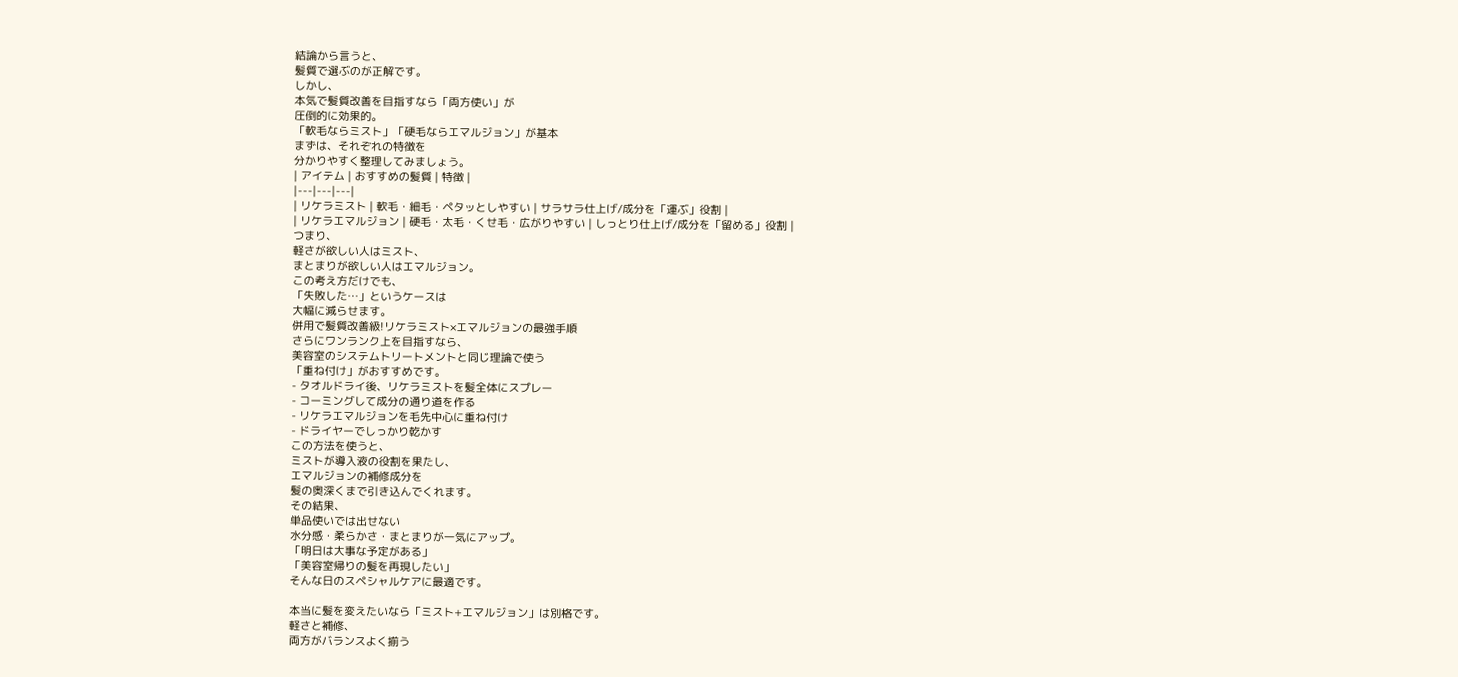結論から言うと、
髪質で選ぶのが正解です。
しかし、
本気で髪質改善を目指すなら「両方使い」が
圧倒的に効果的。
「軟毛ならミスト」「硬毛ならエマルジョン」が基本
まずは、それぞれの特徴を
分かりやすく整理してみましょう。
| アイテム | おすすめの髪質 | 特徴 |
|---|---|---|
| リケラミスト | 軟毛・細毛・ペタッとしやすい | サラサラ仕上げ/成分を「運ぶ」役割 |
| リケラエマルジョン | 硬毛・太毛・くせ毛・広がりやすい | しっとり仕上げ/成分を「留める」役割 |
つまり、
軽さが欲しい人はミスト、
まとまりが欲しい人はエマルジョン。
この考え方だけでも、
「失敗した…」というケースは
大幅に減らせます。
併用で髪質改善級!リケラミスト×エマルジョンの最強手順
さらにワンランク上を目指すなら、
美容室のシステムトリートメントと同じ理論で使う
「重ね付け」がおすすめです。
- タオルドライ後、リケラミストを髪全体にスプレー
- コーミングして成分の通り道を作る
- リケラエマルジョンを毛先中心に重ね付け
- ドライヤーでしっかり乾かす
この方法を使うと、
ミストが導入液の役割を果たし、
エマルジョンの補修成分を
髪の奥深くまで引き込んでくれます。
その結果、
単品使いでは出せない
水分感・柔らかさ・まとまりが一気にアップ。
「明日は大事な予定がある」
「美容室帰りの髪を再現したい」
そんな日のスペシャルケアに最適です。

本当に髪を変えたいなら「ミスト+エマルジョン」は別格です。
軽さと補修、
両方がバランスよく揃う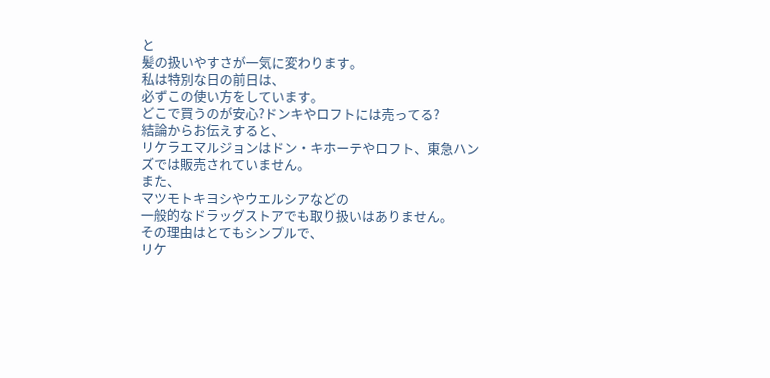と
髪の扱いやすさが一気に変わります。
私は特別な日の前日は、
必ずこの使い方をしています。
どこで買うのが安心?ドンキやロフトには売ってる?
結論からお伝えすると、
リケラエマルジョンはドン・キホーテやロフト、東急ハンズでは販売されていません。
また、
マツモトキヨシやウエルシアなどの
一般的なドラッグストアでも取り扱いはありません。
その理由はとてもシンプルで、
リケ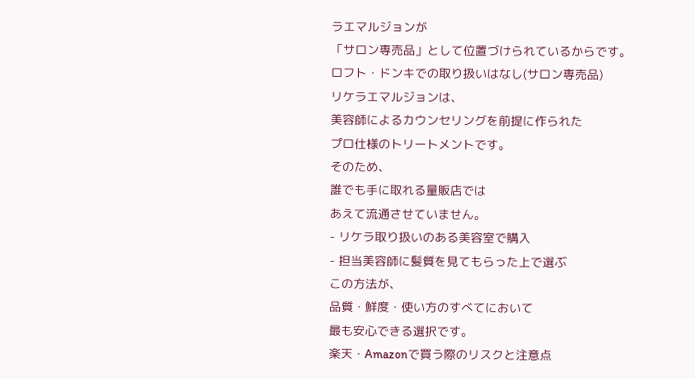ラエマルジョンが
「サロン専売品」として位置づけられているからです。
ロフト・ドンキでの取り扱いはなし(サロン専売品)
リケラエマルジョンは、
美容師によるカウンセリングを前提に作られた
プロ仕様のトリートメントです。
そのため、
誰でも手に取れる量販店では
あえて流通させていません。
- リケラ取り扱いのある美容室で購入
- 担当美容師に髪質を見てもらった上で選ぶ
この方法が、
品質・鮮度・使い方のすべてにおいて
最も安心できる選択です。
楽天・Amazonで買う際のリスクと注意点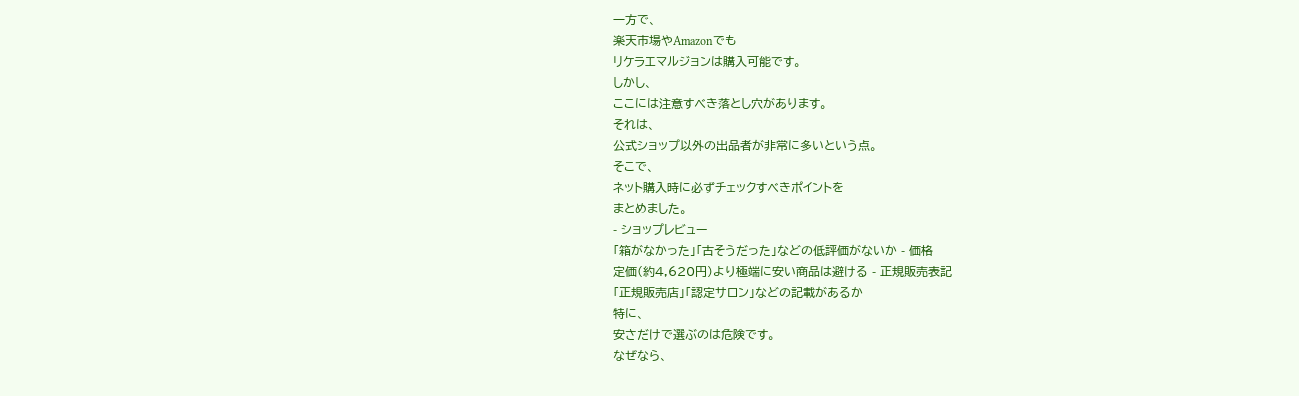一方で、
楽天市場やAmazonでも
リケラエマルジョンは購入可能です。
しかし、
ここには注意すべき落とし穴があります。
それは、
公式ショップ以外の出品者が非常に多いという点。
そこで、
ネット購入時に必ずチェックすべきポイントを
まとめました。
- ショップレビュー
「箱がなかった」「古そうだった」などの低評価がないか - 価格
定価(約4,620円)より極端に安い商品は避ける - 正規販売表記
「正規販売店」「認定サロン」などの記載があるか
特に、
安さだけで選ぶのは危険です。
なぜなら、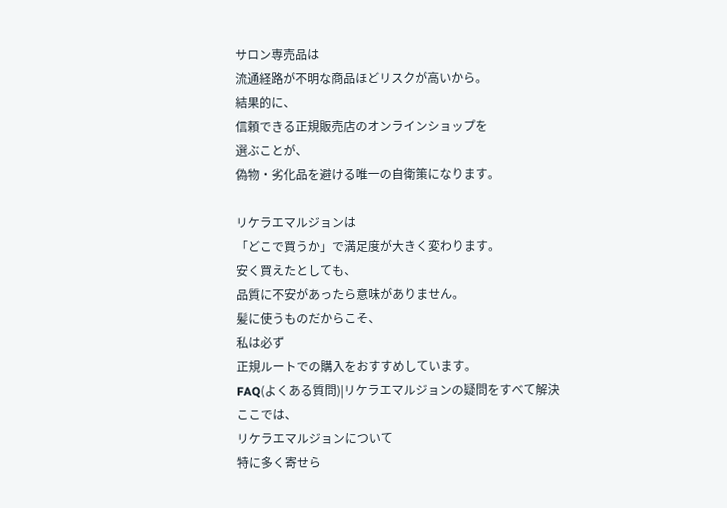サロン専売品は
流通経路が不明な商品ほどリスクが高いから。
結果的に、
信頼できる正規販売店のオンラインショップを
選ぶことが、
偽物・劣化品を避ける唯一の自衛策になります。

リケラエマルジョンは
「どこで買うか」で満足度が大きく変わります。
安く買えたとしても、
品質に不安があったら意味がありません。
髪に使うものだからこそ、
私は必ず
正規ルートでの購入をおすすめしています。
FAQ(よくある質問)|リケラエマルジョンの疑問をすべて解決
ここでは、
リケラエマルジョンについて
特に多く寄せら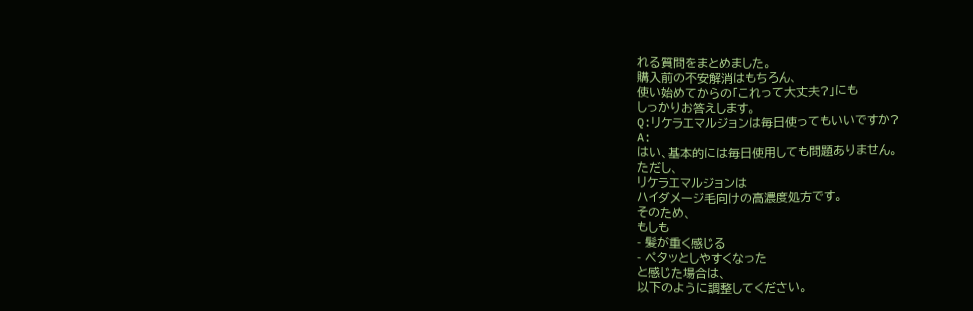れる質問をまとめました。
購入前の不安解消はもちろん、
使い始めてからの「これって大丈夫?」にも
しっかりお答えします。
Q:リケラエマルジョンは毎日使ってもいいですか?
A:
はい、基本的には毎日使用しても問題ありません。
ただし、
リケラエマルジョンは
ハイダメージ毛向けの高濃度処方です。
そのため、
もしも
- 髪が重く感じる
- ペタッとしやすくなった
と感じた場合は、
以下のように調整してください。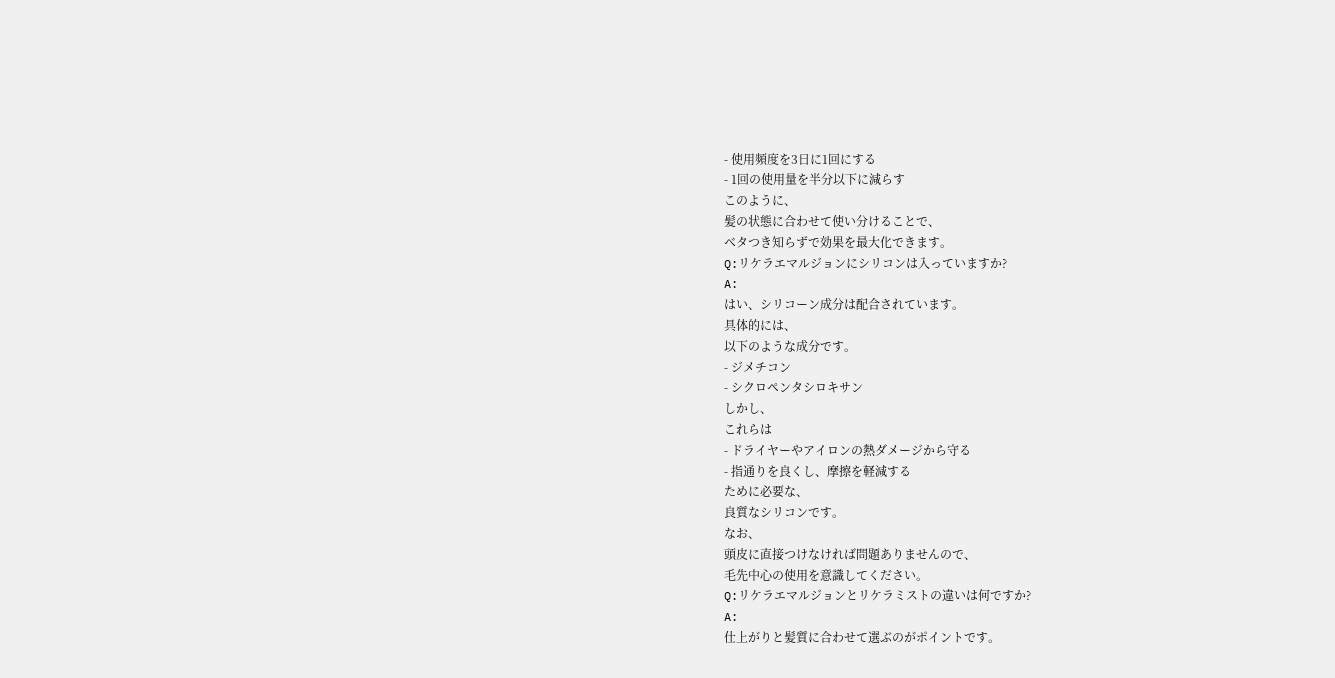- 使用頻度を3日に1回にする
- 1回の使用量を半分以下に減らす
このように、
髪の状態に合わせて使い分けることで、
ベタつき知らずで効果を最大化できます。
Q:リケラエマルジョンにシリコンは入っていますか?
A:
はい、シリコーン成分は配合されています。
具体的には、
以下のような成分です。
- ジメチコン
- シクロペンタシロキサン
しかし、
これらは
- ドライヤーやアイロンの熱ダメージから守る
- 指通りを良くし、摩擦を軽減する
ために必要な、
良質なシリコンです。
なお、
頭皮に直接つけなければ問題ありませんので、
毛先中心の使用を意識してください。
Q:リケラエマルジョンとリケラミストの違いは何ですか?
A:
仕上がりと髪質に合わせて選ぶのがポイントです。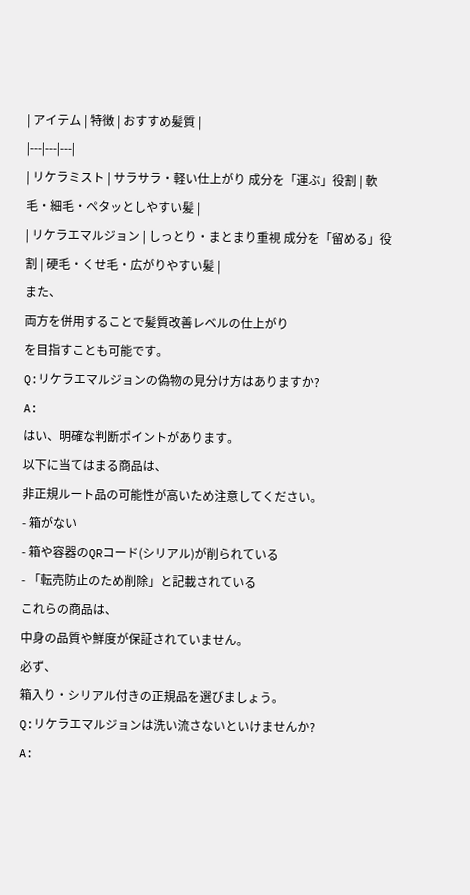| アイテム | 特徴 | おすすめ髪質 |
|---|---|---|
| リケラミスト | サラサラ・軽い仕上がり 成分を「運ぶ」役割 | 軟毛・細毛・ペタッとしやすい髪 |
| リケラエマルジョン | しっとり・まとまり重視 成分を「留める」役割 | 硬毛・くせ毛・広がりやすい髪 |
また、
両方を併用することで髪質改善レベルの仕上がり
を目指すことも可能です。
Q:リケラエマルジョンの偽物の見分け方はありますか?
A:
はい、明確な判断ポイントがあります。
以下に当てはまる商品は、
非正規ルート品の可能性が高いため注意してください。
- 箱がない
- 箱や容器のQRコード(シリアル)が削られている
- 「転売防止のため削除」と記載されている
これらの商品は、
中身の品質や鮮度が保証されていません。
必ず、
箱入り・シリアル付きの正規品を選びましょう。
Q:リケラエマルジョンは洗い流さないといけませんか?
A: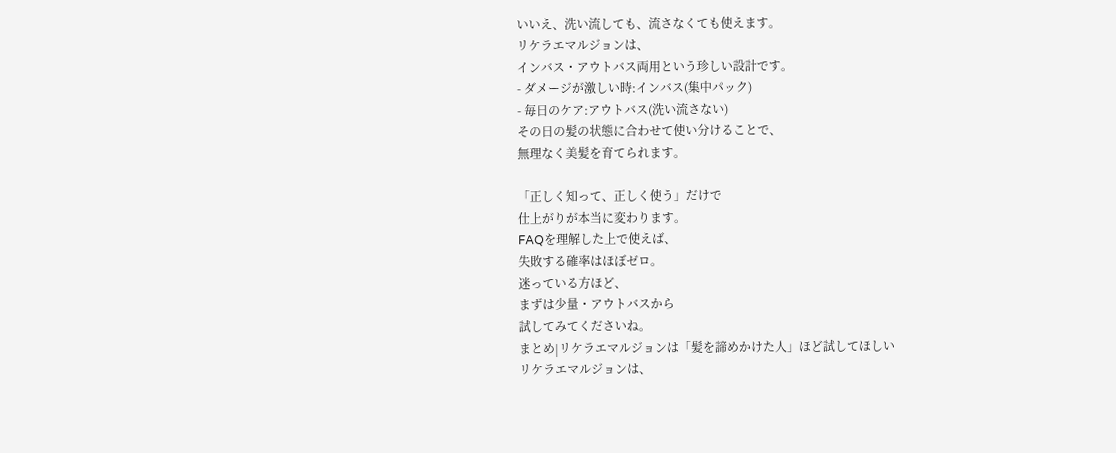いいえ、洗い流しても、流さなくても使えます。
リケラエマルジョンは、
インバス・アウトバス両用という珍しい設計です。
- ダメージが激しい時:インバス(集中パック)
- 毎日のケア:アウトバス(洗い流さない)
その日の髪の状態に合わせて使い分けることで、
無理なく美髪を育てられます。

「正しく知って、正しく使う」だけで
仕上がりが本当に変わります。
FAQを理解した上で使えば、
失敗する確率はほぼゼロ。
迷っている方ほど、
まずは少量・アウトバスから
試してみてくださいね。
まとめ|リケラエマルジョンは「髪を諦めかけた人」ほど試してほしい
リケラエマルジョンは、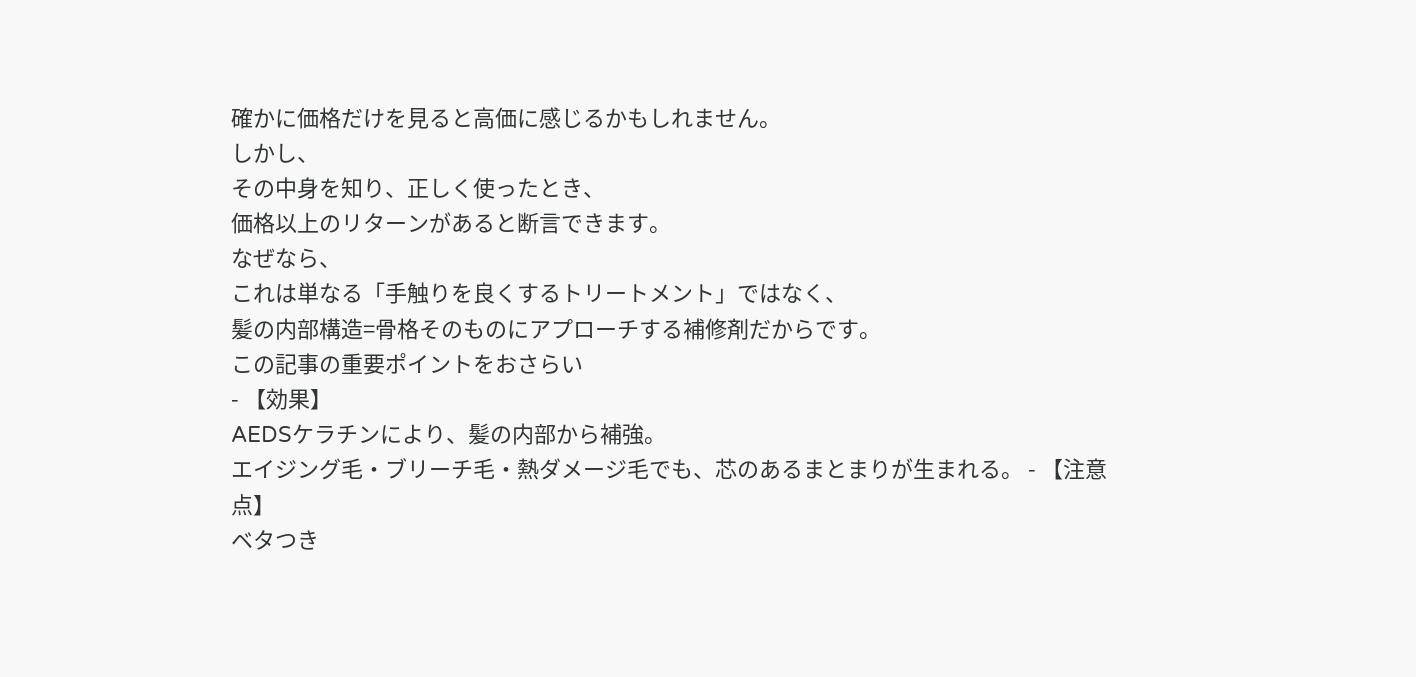確かに価格だけを見ると高価に感じるかもしれません。
しかし、
その中身を知り、正しく使ったとき、
価格以上のリターンがあると断言できます。
なぜなら、
これは単なる「手触りを良くするトリートメント」ではなく、
髪の内部構造=骨格そのものにアプローチする補修剤だからです。
この記事の重要ポイントをおさらい
- 【効果】
AEDSケラチンにより、髪の内部から補強。
エイジング毛・ブリーチ毛・熱ダメージ毛でも、芯のあるまとまりが生まれる。 - 【注意点】
ベタつき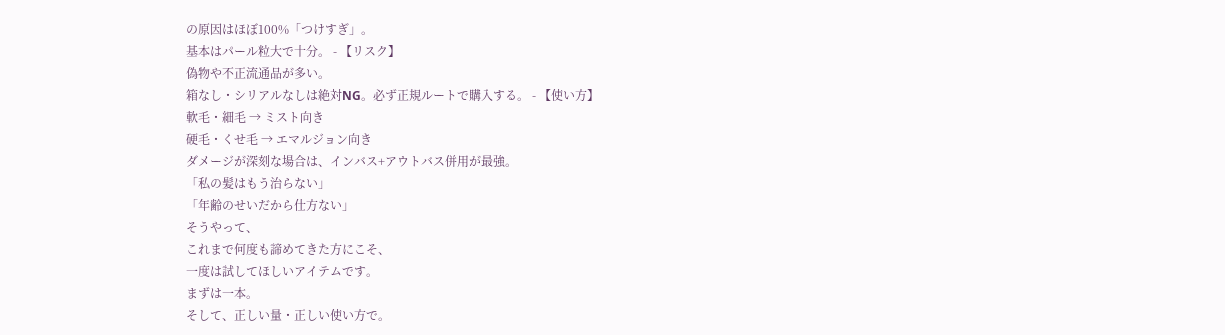の原因はほぼ100%「つけすぎ」。
基本はパール粒大で十分。 - 【リスク】
偽物や不正流通品が多い。
箱なし・シリアルなしは絶対NG。必ず正規ルートで購入する。 - 【使い方】
軟毛・細毛 → ミスト向き
硬毛・くせ毛 → エマルジョン向き
ダメージが深刻な場合は、インバス+アウトバス併用が最強。
「私の髪はもう治らない」
「年齢のせいだから仕方ない」
そうやって、
これまで何度も諦めてきた方にこそ、
一度は試してほしいアイテムです。
まずは一本。
そして、正しい量・正しい使い方で。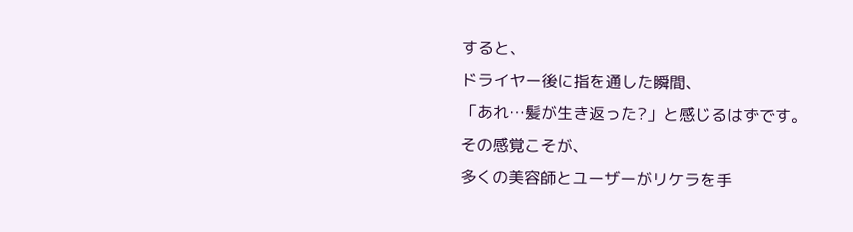すると、
ドライヤー後に指を通した瞬間、
「あれ…髪が生き返った?」と感じるはずです。
その感覚こそが、
多くの美容師とユーザーがリケラを手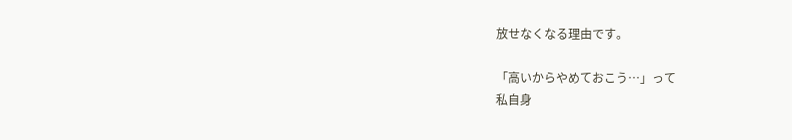放せなくなる理由です。

「高いからやめておこう…」って
私自身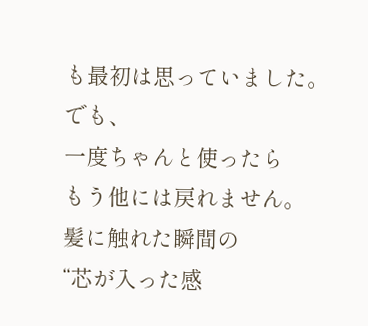も最初は思っていました。
でも、
一度ちゃんと使ったら
もう他には戻れません。
髪に触れた瞬間の
“芯が入った感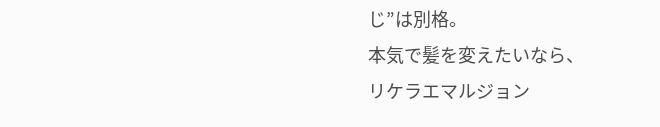じ”は別格。
本気で髪を変えたいなら、
リケラエマルジョン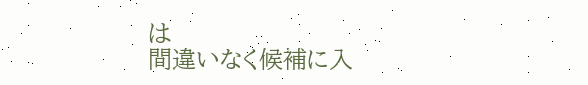は
間違いなく候補に入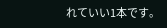れていい1本です。